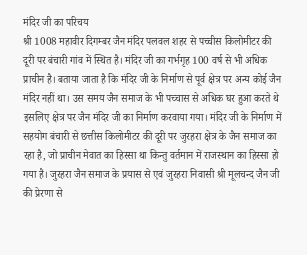मंदिर जी का परिचय
श्री 1008 महावीर दिगम्बर जैन मंदिर पलवल शहर से पच्चीस किलोमीटर की दूरी पर बंचारी गांव में स्थित है। मंदिर जी का गर्भगृह 100 वर्ष से भी अधिक प्राचीन है। बताया जाता है कि मंदिर जी के निर्माण से पूर्व क्षेत्र पर अन्य कोई जैन मंदिर नहीं था। उस समय जैन समाज के भी पच्चास से अधिक घर हुआ करते थे इसलिए क्षेत्र पर जैन मंदिर जी का निर्माण करवाया गया। मंदिर जी के निर्माण में सहयोग बंचारी से छत्तीस किलोमीटर की दूरी पर जुरहरा क्षेत्र के जैन समाज का रहा है, जो प्राचीन मेवात का हिस्सा था किन्तु वर्तमान में राजस्थान का हिस्सा हो गया है। जुरहरा जैन समाज के प्रयास से एवं जुरहरा निवासी श्री मूलचन्द जैन जी की प्रेरणा से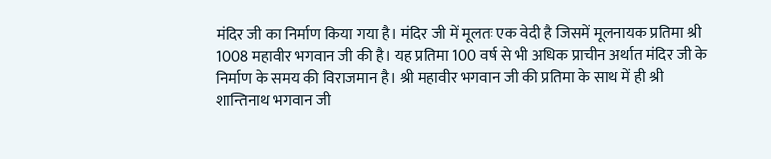मंदिर जी का निर्माण किया गया है। मंदिर जी में मूलतः एक वेदी है जिसमें मूलनायक प्रतिमा श्री 1008 महावीर भगवान जी की है। यह प्रतिमा 100 वर्ष से भी अधिक प्राचीन अर्थात मंदिर जी के निर्माण के समय की विराजमान है। श्री महावीर भगवान जी की प्रतिमा के साथ में ही श्री शान्तिनाथ भगवान जी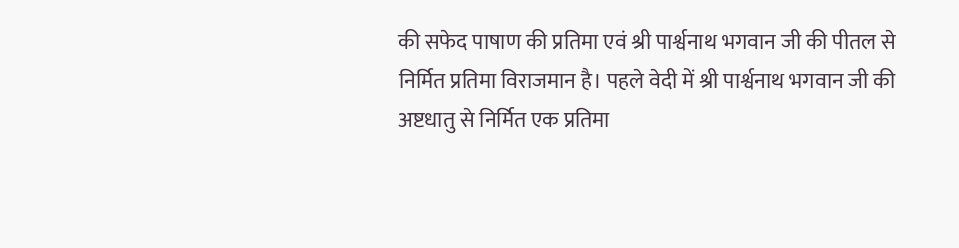की सफेद पाषाण की प्रतिमा एवं श्री पार्श्वनाथ भगवान जी की पीतल से निर्मित प्रतिमा विराजमान है। पहले वेदी में श्री पार्श्वनाथ भगवान जी की अष्टधातु से निर्मित एक प्रतिमा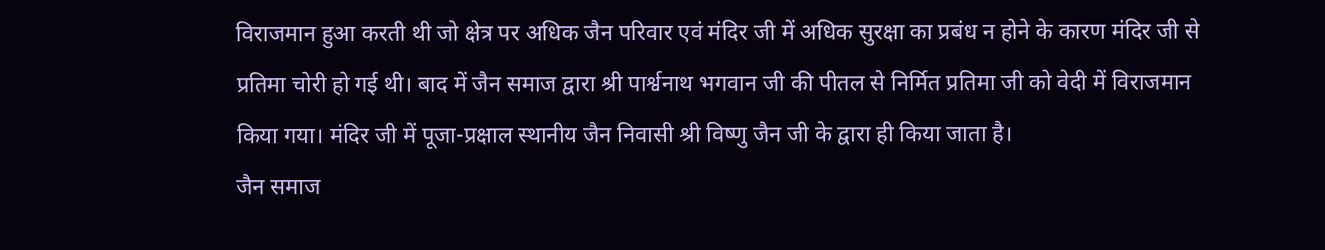विराजमान हुआ करती थी जो क्षेत्र पर अधिक जैन परिवार एवं मंदिर जी में अधिक सुरक्षा का प्रबंध न होने के कारण मंदिर जी से प्रतिमा चोरी हो गई थी। बाद में जैन समाज द्वारा श्री पार्श्वनाथ भगवान जी की पीतल से निर्मित प्रतिमा जी को वेदी में विराजमान किया गया। मंदिर जी में पूजा-प्रक्षाल स्थानीय जैन निवासी श्री विष्णु जैन जी के द्वारा ही किया जाता है।
जैन समाज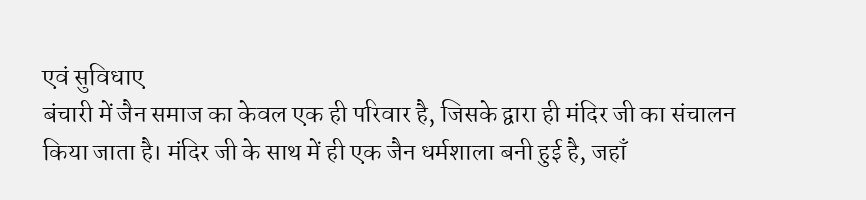एवं सुविधाए
बंचारी में जैन समाज का केवल एक ही परिवार है, जिसके द्वारा ही मंदिर जी का संचालन किया जाता है। मंदिर जी के साथ में ही एक जैन धर्मशाला बनी हुई है, जहाँ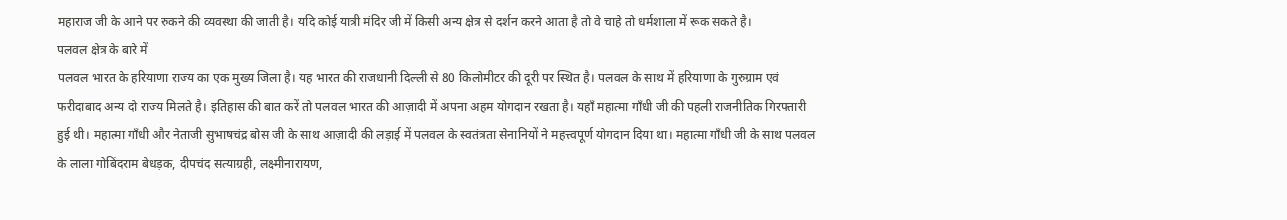महाराज जी के आने पर रुकने की व्यवस्था की जाती है। यदि कोई यात्री मंदिर जी में किसी अन्य क्षेत्र से दर्शन करने आता है तो वे चाहे तो धर्मशाला में रूक सकते है।
पलवल क्षेत्र के बारे में
पलवल भारत के हरियाणा राज्य का एक मुख्य जिला है। यह भारत की राजधानी दिल्ली से 80 किलोमीटर की दूरी पर स्थित है। पलवल के साथ में हरियाणा के गुरुग्राम एवं फरीदाबाद अन्य दो राज्य मिलते है। इतिहास की बात करें तो पलवल भारत की आज़ादी में अपना अहम योगदान रखता है। यहाँ महात्मा गाँधी जी की पहली राजनीतिक गिरफ्तारी हुई थी। महात्मा गाँधी और नेताजी सुभाषचंद्र बोस जी के साथ आज़ादी की लड़ाई में पलवल के स्वतंत्रता सेनानियों ने महत्त्वपूर्ण योगदान दिया था। महात्मा गाँधी जी के साथ पलवल के लाला गोबिंदराम बेधड़क, दीपचंद सत्याग्रही, लक्ष्मीनारायण,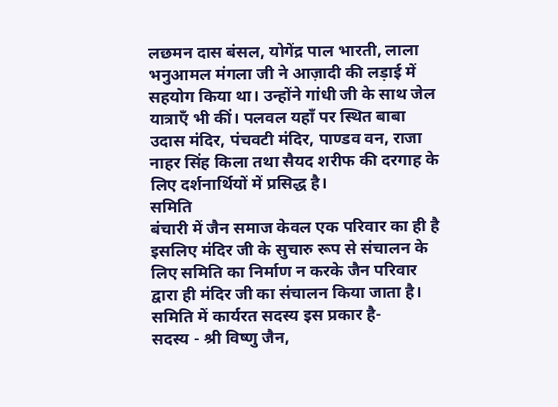लछमन दास बंसल, योगेंद्र पाल भारती, लाला भनुआमल मंगला जी ने आज़ादी की लड़ाई में सहयोग किया था। उन्होंने गांधी जी के साथ जेल यात्राएँ भी कीं। पलवल यहाँ पर स्थित बाबा उदास मंदिर, पंचवटी मंदिर, पाण्डव वन, राजा नाहर सिंह किला तथा सैयद शरीफ की दरगाह के लिए दर्शनार्थियों में प्रसिद्ध है।
समिति
बंचारी में जैन समाज केवल एक परिवार का ही है इसलिए मंदिर जी के सुचारु रूप से संचालन के लिए समिति का निर्माण न करके जैन परिवार द्वारा ही मंदिर जी का संचालन किया जाता है। समिति में कार्यरत सदस्य इस प्रकार है-
सदस्य - श्री विष्णु जैन,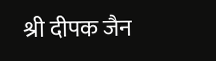श्री दीपक जैन